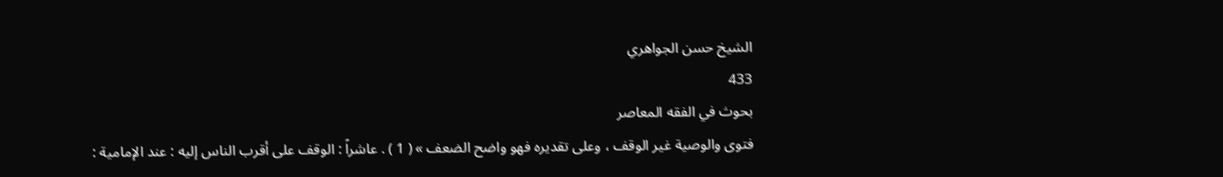الشيخ حسن الجواهري
433
بحوث في الفقه المعاصر
فتوى والوصية غير الوقف ، وعلى تقديره فهو واضح الضعف » ( 1 ) . عاشراً : الوقف على أقرب الناس إليه : عند الإمامية :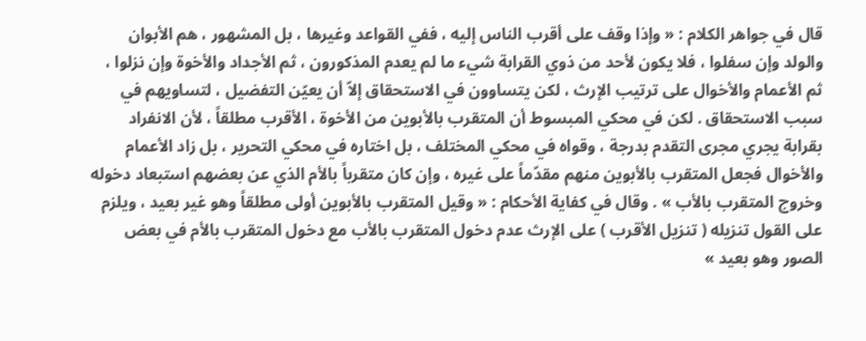قال في جواهر الكلام : « وإذا وقف على أقرب الناس إليه ، ففي القواعد وغيرها ، بل المشهور ، هم الأبوان والولد وإن سفلوا ، فلا يكون لأحد من ذوي القرابة شيء ما لم يعدم المذكورون ، ثم الأجداد والأخوة وإن نزلوا ، ثم الأعمام والأخوال على ترتيب الإرث ، لكن يتساوون في الاستحقاق إلاّ أن يعيّن التفضيل ، لتساويهم في سبب الاستحقاق . لكن في محكي المبسوط أن المتقرب بالأبوين من الأخوة ، الأقرب مطلقاً ، لأن الانفراد بقرابة يجري مجرى التقدم بدرجة ، وقواه في محكي المختلف ، بل اختاره في محكي التحرير ، بل زاد الأعمام والأخوال فجعل المتقرب بالأبوين منهم مقدّماً على غيره ، وإن كان متقرباً بالأم الذي عن بعضهم استبعاد دخوله وخروج المتقرب بالأب » . وقال في كفاية الأحكام : « وقيل المتقرب بالأبوين أولى مطلقاً وهو غير بعيد ، ويلزم على القول تنزيله ( تنزيل الأقرب ) على الإرث عدم دخول المتقرب بالأب مع دخول المتقرب بالأم في بعض الصور وهو بعيد »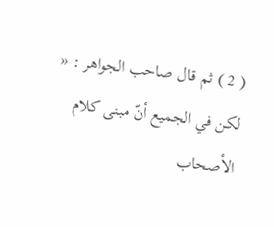( 2 ) ثم قال صاحب الجواهر : « لكن في الجميع أنّ مبنى كلام الأصحاب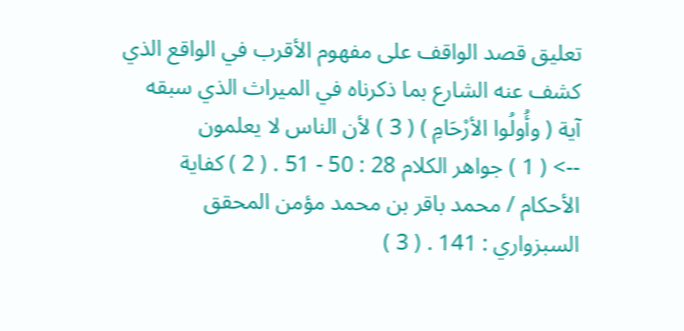تعليق قصد الواقف على مفهوم الأقرب في الواقع الذي كشف عنه الشارع بما ذكرناه في الميراث الذي سبقه آية ( وأُولُوا الأرْحَامِ ) ( 3 ) لأن الناس لا يعلمون
--> ( 1 ) جواهر الكلام 28 : 50 - 51 . ( 2 ) كفاية الأحكام / محمد باقر بن محمد مؤمن المحقق السبزواري : 141 . ( 3 )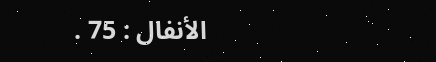الأنفال : 75 .